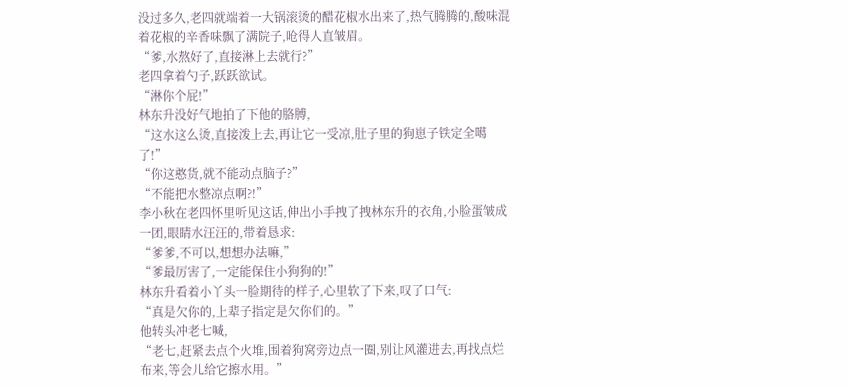没过多久,老四就端着一大锅滚烫的醋花椒水出来了,热气腾腾的,酸味混着花椒的辛香味飘了满院子,呛得人直皱眉。
“爹,水熬好了,直接淋上去就行?”
老四拿着勺子,跃跃欲试。
“淋你个屁!”
林东升没好气地拍了下他的胳膊,
“这水这么烫,直接泼上去,再让它一受凉,肚子里的狗崽子铁定全噶了!”
“你这憨货,就不能动点脑子?”
“不能把水整凉点啊?!”
李小秋在老四怀里听见这话,伸出小手拽了拽林东升的衣角,小脸蛋皱成一团,眼睛水汪汪的,带着恳求:
“爹爹,不可以,想想办法嘛,”
“爹最厉害了,一定能保住小狗狗的!”
林东升看着小丫头一脸期待的样子,心里软了下来,叹了口气:
“真是欠你的,上辈子指定是欠你们的。”
他转头冲老七喊,
“老七,赶紧去点个火堆,围着狗窝旁边点一圈,别让风灌进去,再找点烂布来,等会儿给它擦水用。”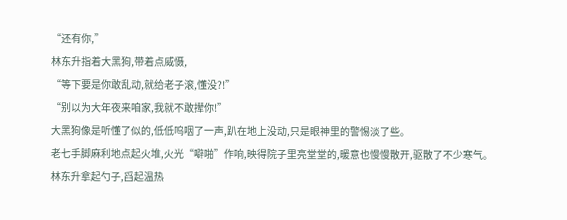“还有你,”
林东升指着大黑狗,带着点威慑,
“等下要是你敢乱动,就给老子滚,懂没?!”
“别以为大年夜来咱家,我就不敢撵你!”
大黑狗像是听懂了似的,低低呜咽了一声,趴在地上没动,只是眼神里的警惕淡了些。
老七手脚麻利地点起火堆,火光“噼啪”作响,映得院子里亮堂堂的,暖意也慢慢散开,驱散了不少寒气。
林东升拿起勺子,舀起温热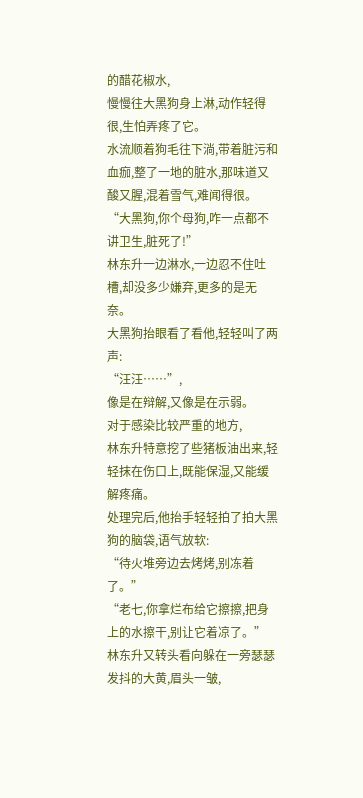的醋花椒水,
慢慢往大黑狗身上淋,动作轻得很,生怕弄疼了它。
水流顺着狗毛往下淌,带着脏污和血痂,整了一地的脏水,那味道又酸又腥,混着雪气,难闻得很。
“大黑狗,你个母狗,咋一点都不讲卫生,脏死了!”
林东升一边淋水,一边忍不住吐槽,却没多少嫌弃,更多的是无奈。
大黑狗抬眼看了看他,轻轻叫了两声:
“汪汪……”,
像是在辩解,又像是在示弱。
对于感染比较严重的地方,
林东升特意挖了些猪板油出来,轻轻抹在伤口上,既能保湿,又能缓解疼痛。
处理完后,他抬手轻轻拍了拍大黑狗的脑袋,语气放软:
“待火堆旁边去烤烤,别冻着了。”
“老七,你拿烂布给它擦擦,把身上的水擦干,别让它着凉了。”
林东升又转头看向躲在一旁瑟瑟发抖的大黄,眉头一皱,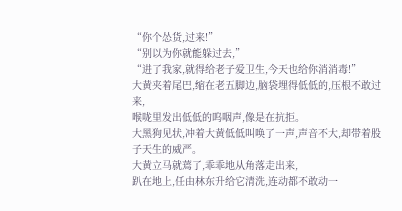“你个怂货,过来!”
“别以为你就能躲过去,”
“进了我家,就得给老子爱卫生,今天也给你消消毒!”
大黄夹着尾巴,缩在老五脚边,脑袋埋得低低的,压根不敢过来,
喉咙里发出低低的呜咽声,像是在抗拒。
大黑狗见状,冲着大黄低低叫唤了一声,声音不大,却带着股子天生的威严。
大黄立马就蔫了,乖乖地从角落走出来,
趴在地上,任由林东升给它清洗,连动都不敢动一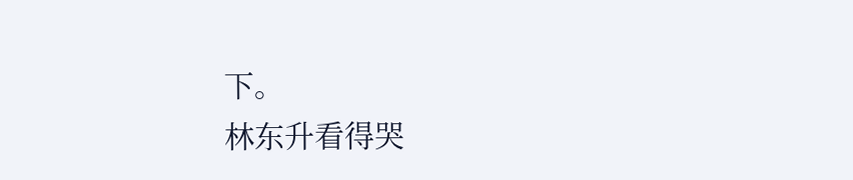下。
林东升看得哭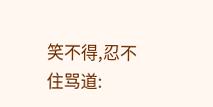笑不得,忍不住骂道: